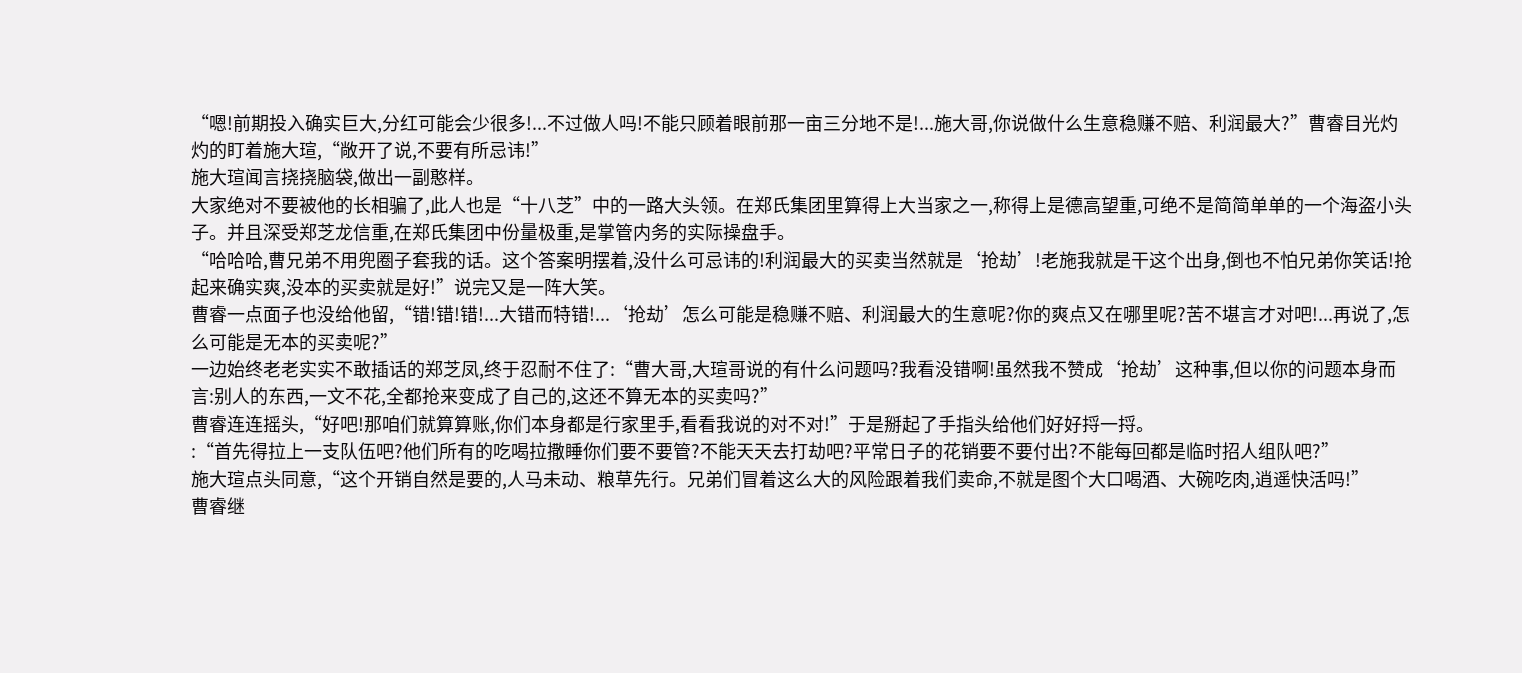“嗯!前期投入确实巨大,分红可能会少很多!...不过做人吗!不能只顾着眼前那一亩三分地不是!...施大哥,你说做什么生意稳赚不赔、利润最大?”曹睿目光灼灼的盯着施大瑄,“敞开了说,不要有所忌讳!”
施大瑄闻言挠挠脑袋,做出一副憨样。
大家绝对不要被他的长相骗了,此人也是“十八芝”中的一路大头领。在郑氏集团里算得上大当家之一,称得上是德高望重,可绝不是简简单单的一个海盗小头子。并且深受郑芝龙信重,在郑氏集团中份量极重,是掌管内务的实际操盘手。
“哈哈哈,曹兄弟不用兜圈子套我的话。这个答案明摆着,没什么可忌讳的!利润最大的买卖当然就是‘抢劫’!老施我就是干这个出身,倒也不怕兄弟你笑话!抢起来确实爽,没本的买卖就是好!”说完又是一阵大笑。
曹睿一点面子也没给他留,“错!错!错!...大错而特错!...‘抢劫’怎么可能是稳赚不赔、利润最大的生意呢?你的爽点又在哪里呢?苦不堪言才对吧!...再说了,怎么可能是无本的买卖呢?”
一边始终老老实实不敢插话的郑芝凤,终于忍耐不住了:“曹大哥,大瑄哥说的有什么问题吗?我看没错啊!虽然我不赞成‘抢劫’这种事,但以你的问题本身而言:别人的东西,一文不花,全都抢来变成了自己的,这还不算无本的买卖吗?”
曹睿连连摇头,“好吧!那咱们就算算账,你们本身都是行家里手,看看我说的对不对!”于是掰起了手指头给他们好好捋一捋。
:“首先得拉上一支队伍吧?他们所有的吃喝拉撒睡你们要不要管?不能天天去打劫吧?平常日子的花销要不要付出?不能每回都是临时招人组队吧?”
施大瑄点头同意,“这个开销自然是要的,人马未动、粮草先行。兄弟们冒着这么大的风险跟着我们卖命,不就是图个大口喝酒、大碗吃肉,逍遥快活吗!”
曹睿继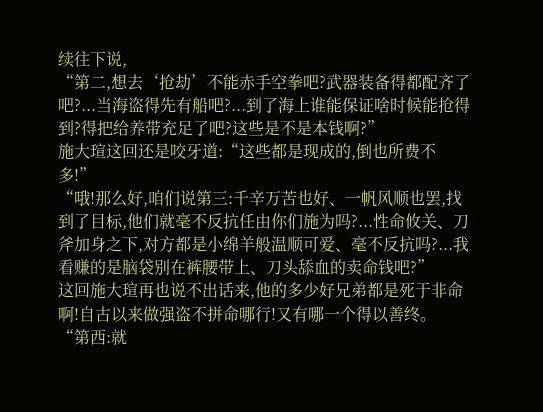续往下说,
“第二,想去‘抢劫’不能赤手空拳吧?武器装备得都配齐了吧?...当海盗得先有船吧?...到了海上谁能保证啥时候能抢得到?得把给养带充足了吧?这些是不是本钱啊?”
施大瑄这回还是咬牙道:“这些都是现成的,倒也所费不多!”
“哦!那么好,咱们说第三:千辛万苦也好、一帆风顺也罢,找到了目标,他们就毫不反抗任由你们施为吗?...性命攸关、刀斧加身之下,对方都是小绵羊般温顺可爱、毫不反抗吗?...我看赚的是脑袋别在裤腰带上、刀头舔血的卖命钱吧?”
这回施大瑄再也说不出话来,他的多少好兄弟都是死于非命啊!自古以来做强盗不拼命哪行!又有哪一个得以善终。
“第西:就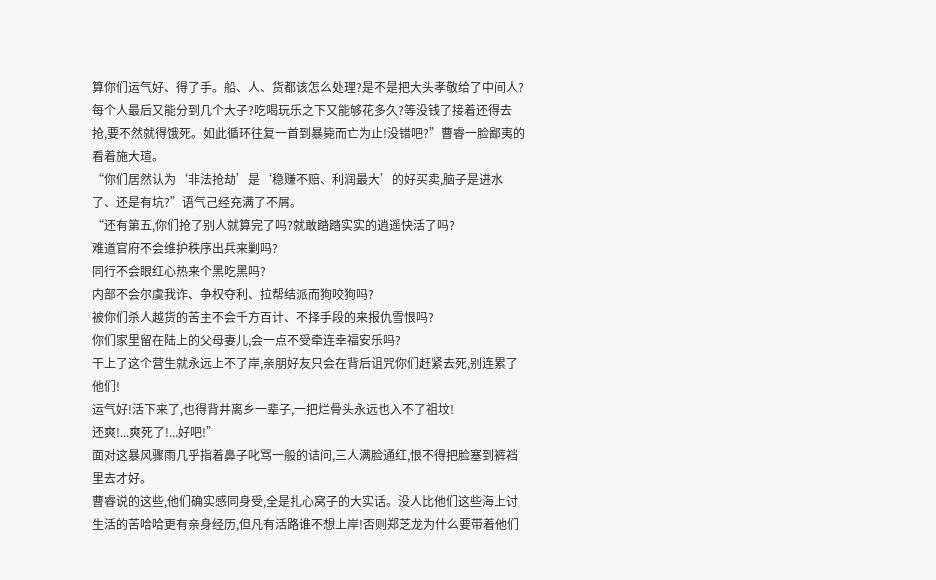算你们运气好、得了手。船、人、货都该怎么处理?是不是把大头孝敬给了中间人?每个人最后又能分到几个大子?吃喝玩乐之下又能够花多久?等没钱了接着还得去抢,要不然就得饿死。如此循环往复一首到暴毙而亡为止!没错吧?”曹睿一脸鄙夷的看着施大瑄。
“你们居然认为‘非法抢劫’是‘稳赚不赔、利润最大’的好买卖,脑子是进水了、还是有坑?”语气己经充满了不屑。
“还有第五,你们抢了别人就算完了吗?就敢踏踏实实的逍遥快活了吗?
难道官府不会维护秩序出兵来剿吗?
同行不会眼红心热来个黑吃黑吗?
内部不会尔虞我诈、争权夺利、拉帮结派而狗咬狗吗?
被你们杀人越货的苦主不会千方百计、不择手段的来报仇雪恨吗?
你们家里留在陆上的父母妻儿,会一点不受牵连幸福安乐吗?
干上了这个营生就永远上不了岸,亲朋好友只会在背后诅咒你们赶紧去死,别连累了他们!
运气好!活下来了,也得背井离乡一辈子,一把烂骨头永远也入不了祖坟!
还爽!...爽死了!...好吧!”
面对这暴风骤雨几乎指着鼻子叱骂一般的诘问,三人满脸通红,恨不得把脸塞到裤裆里去才好。
曹睿说的这些,他们确实感同身受,全是扎心窝子的大实话。没人比他们这些海上讨生活的苦哈哈更有亲身经历,但凡有活路谁不想上岸!否则郑芝龙为什么要带着他们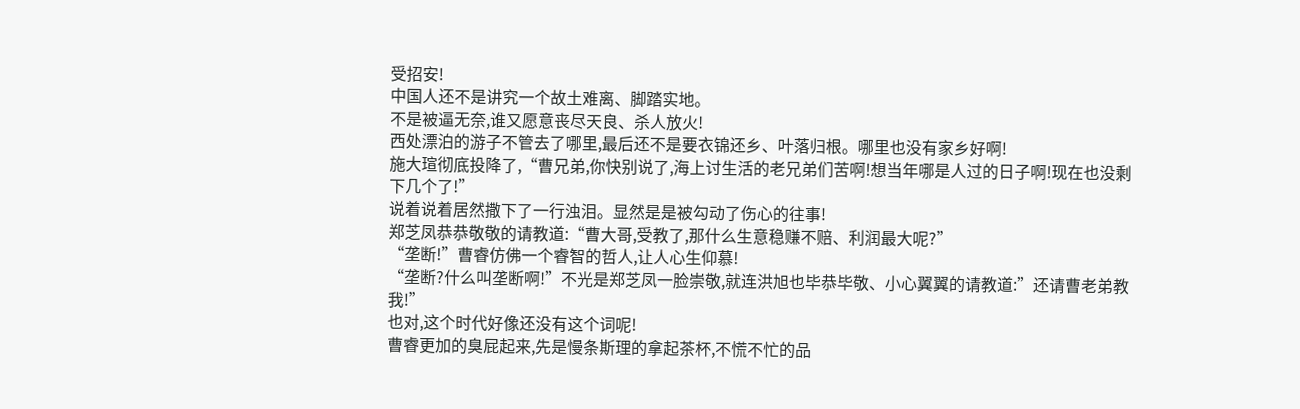受招安!
中国人还不是讲究一个故土难离、脚踏实地。
不是被逼无奈,谁又愿意丧尽天良、杀人放火!
西处漂泊的游子不管去了哪里,最后还不是要衣锦还乡、叶落归根。哪里也没有家乡好啊!
施大瑄彻底投降了,“曹兄弟,你快别说了,海上讨生活的老兄弟们苦啊!想当年哪是人过的日子啊!现在也没剩下几个了!”
说着说着居然撒下了一行浊泪。显然是是被勾动了伤心的往事!
郑芝凤恭恭敬敬的请教道:“曹大哥,受教了,那什么生意稳赚不赔、利润最大呢?”
“垄断!”曹睿仿佛一个睿智的哲人,让人心生仰慕!
“垄断?什么叫垄断啊!”不光是郑芝凤一脸崇敬,就连洪旭也毕恭毕敬、小心翼翼的请教道:”还请曹老弟教我!”
也对,这个时代好像还没有这个词呢!
曹睿更加的臭屁起来,先是慢条斯理的拿起茶杯,不慌不忙的品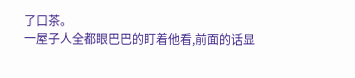了口茶。
一屋子人全都眼巴巴的盯着他看,前面的话显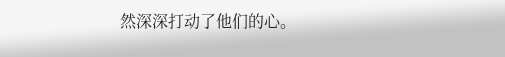然深深打动了他们的心。